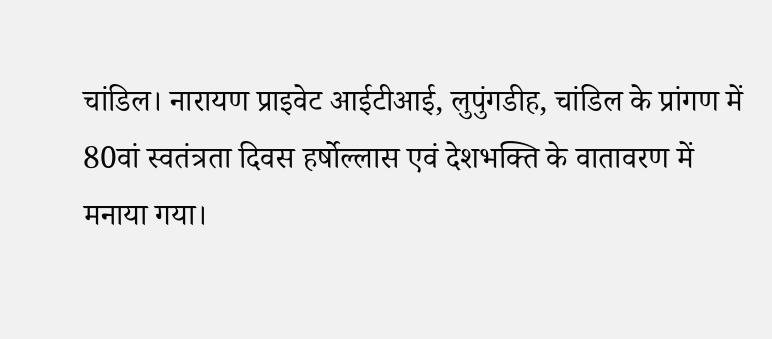चांडिल। नारायण प्राइवेट आईटीआई, लुपुंगडीह, चांडिल के प्रांगण में 80वां स्वतंत्रता दिवस हर्षोल्लास एवं देशभक्ति के वातावरण में मनाया गया।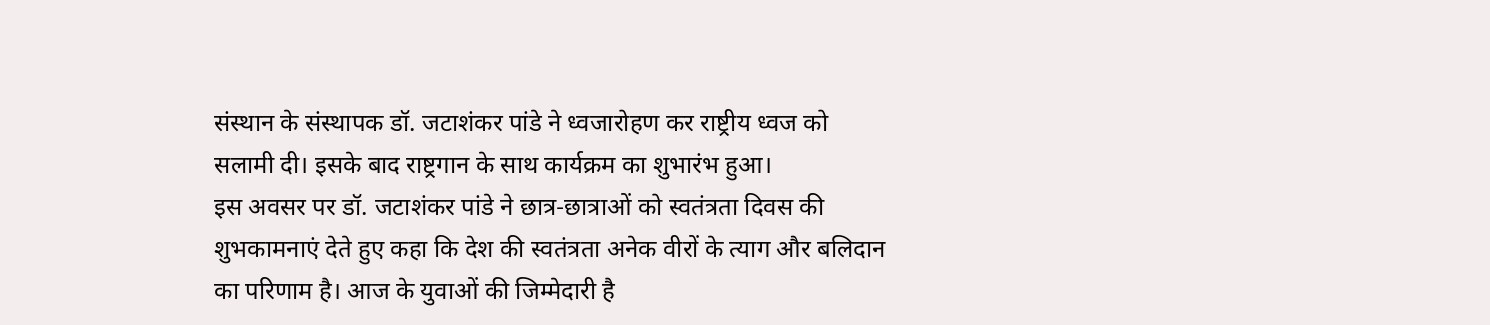संस्थान के संस्थापक डॉ. जटाशंकर पांडे ने ध्वजारोहण कर राष्ट्रीय ध्वज को सलामी दी। इसके बाद राष्ट्रगान के साथ कार्यक्रम का शुभारंभ हुआ।
इस अवसर पर डॉ. जटाशंकर पांडे ने छात्र-छात्राओं को स्वतंत्रता दिवस की शुभकामनाएं देते हुए कहा कि देश की स्वतंत्रता अनेक वीरों के त्याग और बलिदान का परिणाम है। आज के युवाओं की जिम्मेदारी है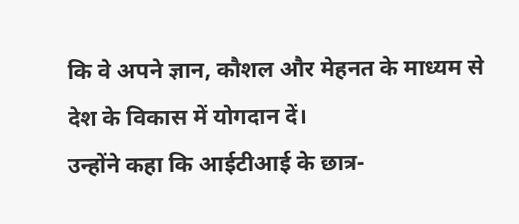कि वे अपने ज्ञान, कौशल और मेहनत के माध्यम से देश के विकास में योगदान दें।
उन्होंने कहा कि आईटीआई के छात्र-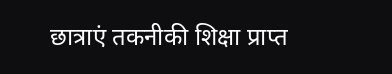छात्राएं तकनीकी शिक्षा प्राप्त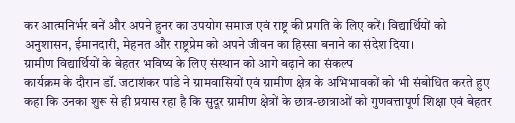कर आत्मनिर्भर बनें और अपने हुनर का उपयोग समाज एवं राष्ट्र की प्रगति के लिए करें। विद्यार्थियों को अनुशासन, ईमानदारी, मेहनत और राष्ट्रप्रेम को अपने जीवन का हिस्सा बनाने का संदेश दिया।
ग्रामीण विद्यार्थियों के बेहतर भविष्य के लिए संस्थान को आगे बढ़ाने का संकल्प
कार्यक्रम के दौरान डॉ. जटाशंकर पांडे ने ग्रामवासियों एवं ग्रामीण क्षेत्र के अभिभावकों को भी संबोधित करते हुए कहा कि उनका शुरू से ही प्रयास रहा है कि सुदूर ग्रामीण क्षेत्रों के छात्र-छात्राओं को गुणवत्तापूर्ण शिक्षा एवं बेहतर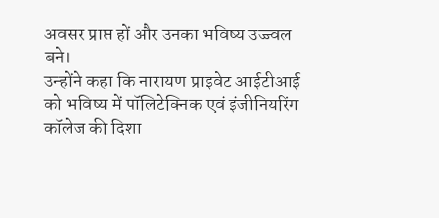अवसर प्राप्त हों और उनका भविष्य उज्ज्वल बने।
उन्होंने कहा कि नारायण प्राइवेट आईटीआई को भविष्य में पॉलिटेक्निक एवं इंजीनियरिंग कॉलेज की दिशा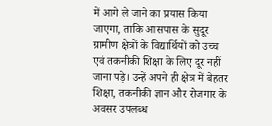में आगे ले जाने का प्रयास किया जाएगा, ताकि आसपास के सुदूर ग्रामीण क्षेत्रों के विद्यार्थियों को उच्च एवं तकनीकी शिक्षा के लिए दूर नहीं जाना पड़े। उन्हें अपने ही क्षेत्र में बेहतर शिक्षा, तकनीकी ज्ञान और रोजगार के अवसर उपलब्ध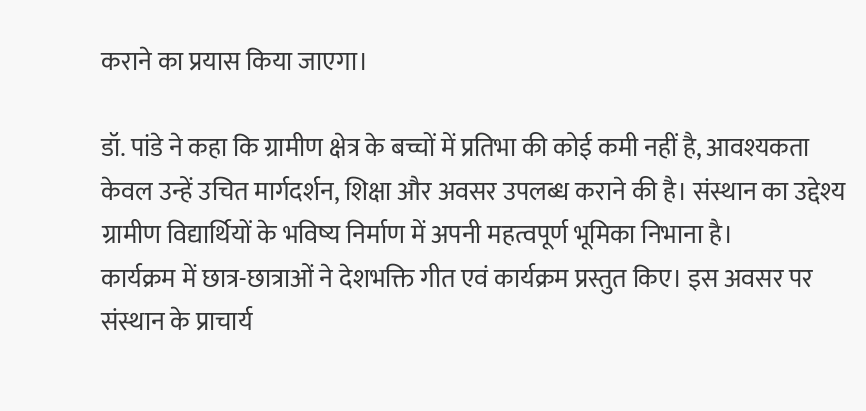कराने का प्रयास किया जाएगा।

डॉ. पांडे ने कहा कि ग्रामीण क्षेत्र के बच्चों में प्रतिभा की कोई कमी नहीं है, आवश्यकता केवल उन्हें उचित मार्गदर्शन, शिक्षा और अवसर उपलब्ध कराने की है। संस्थान का उद्देश्य ग्रामीण विद्यार्थियों के भविष्य निर्माण में अपनी महत्वपूर्ण भूमिका निभाना है।
कार्यक्रम में छात्र-छात्राओं ने देशभक्ति गीत एवं कार्यक्रम प्रस्तुत किए। इस अवसर पर संस्थान के प्राचार्य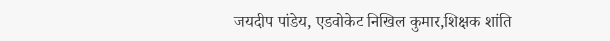जयदीप पांडेय, एडवोकेट निखिल कुमार,शिक्षक शांति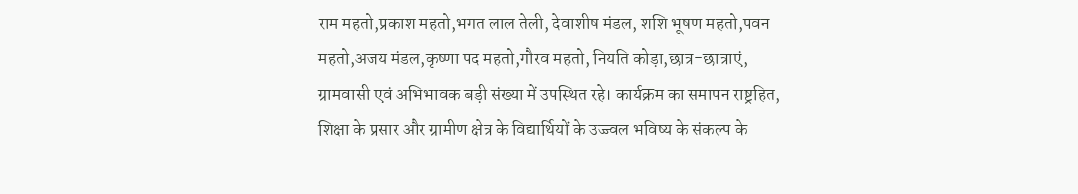राम महतो,प्रकाश महतो,भगत लाल तेली, देवाशीष मंडल, शशि भूषण महतो,पवन महतो,अजय मंडल,कृष्णा पद महतो,गौरव महतो, नियति कोड़ा,छात्र-छात्राएं, ग्रामवासी एवं अभिभावक बड़ी संख्या में उपस्थित रहे। कार्यक्रम का समापन राष्ट्रहित, शिक्षा के प्रसार और ग्रामीण क्षेत्र के विद्यार्थियों के उज्ज्वल भविष्य के संकल्प के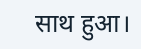साथ हुआ।